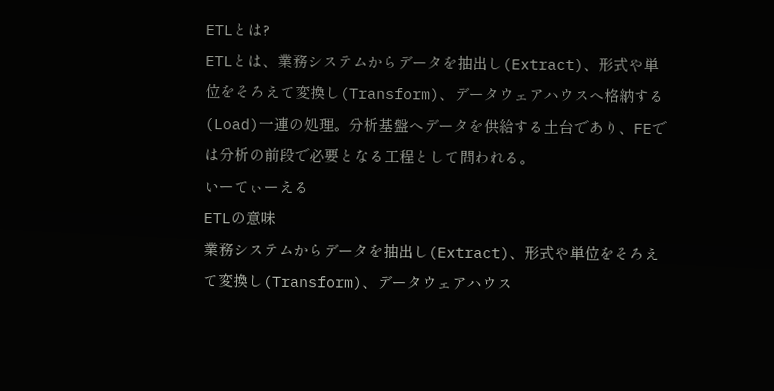ETLとは?
ETLとは、業務システムからデータを抽出し(Extract)、形式や単位をそろえて変換し(Transform)、データウェアハウスへ格納する(Load)一連の処理。分析基盤へデータを供給する土台であり、FEでは分析の前段で必要となる工程として問われる。
いーてぃーえる
ETLの意味
業務システムからデータを抽出し(Extract)、形式や単位をそろえて変換し(Transform)、データウェアハウス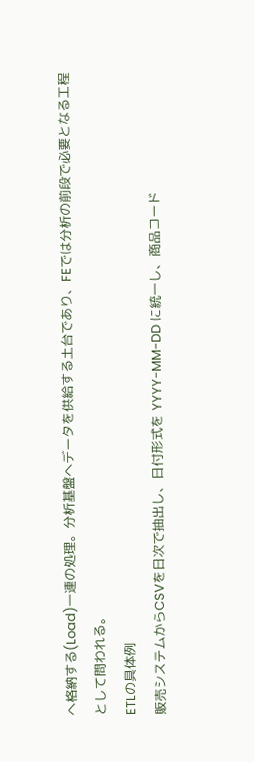へ格納する(Load)一連の処理。分析基盤へデータを供給する土台であり、FEでは分析の前段で必要となる工程として問われる。
ETLの具体例
販売システムからCSVを日次で抽出し、日付形式を YYYY-MM-DD に統一し、商品コード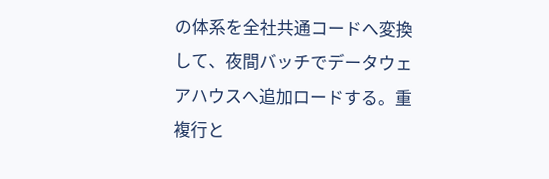の体系を全社共通コードへ変換して、夜間バッチでデータウェアハウスへ追加ロードする。重複行と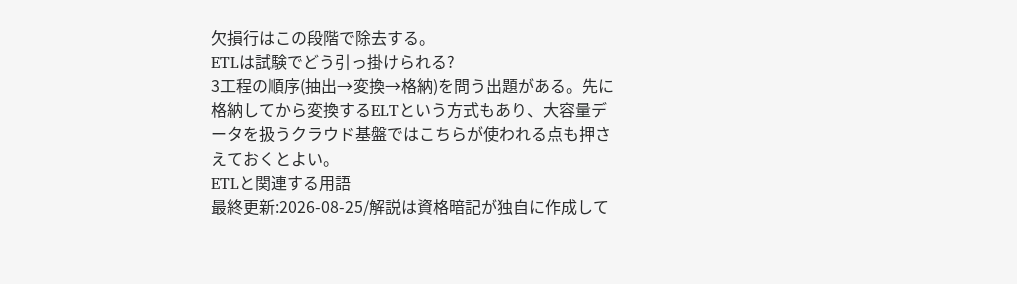欠損行はこの段階で除去する。
ETLは試験でどう引っ掛けられる?
3工程の順序(抽出→変換→格納)を問う出題がある。先に格納してから変換するELTという方式もあり、大容量データを扱うクラウド基盤ではこちらが使われる点も押さえておくとよい。
ETLと関連する用語
最終更新:2026-08-25/解説は資格暗記が独自に作成して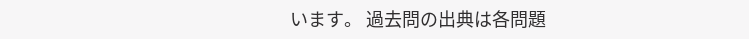います。 過去問の出典は各問題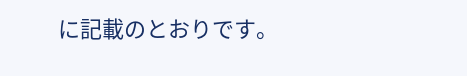に記載のとおりです。